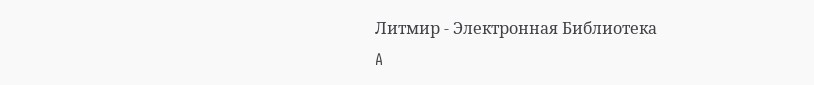Литмир - Электронная Библиотека
A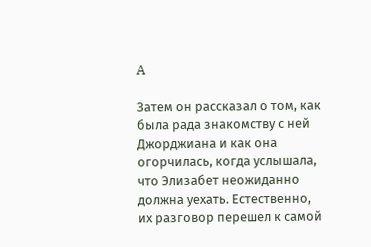A

Затем он рассказал о том, как была рада знакомству с ней Джорджиана и как она огорчилась, когда услышала, что Элизабет неожиданно должна уехать. Естественно, их разговор перешел к самой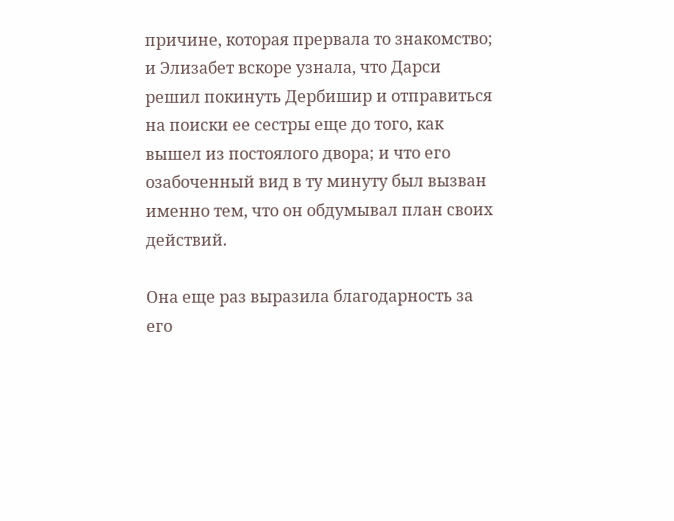причине, которая прервала то знакомство; и Элизабет вскоре узнала, что Дарси решил покинуть Дербишир и отправиться на поиски ее сестры еще до того, как вышел из постоялого двора; и что его озабоченный вид в ту минуту был вызван именно тем, что он обдумывал план своих действий.

Она еще раз выразила благодарность за его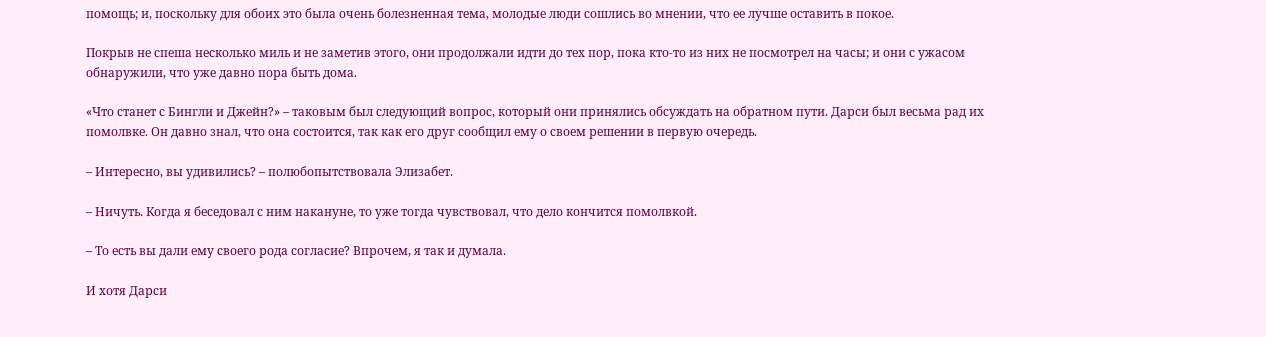помощь; и, поскольку для обоих это была очень болезненная тема, молодые люди сошлись во мнении, что ее лучше оставить в покое.

Покрыв не спеша несколько миль и не заметив этого, они продолжали идти до тех пор, пока кто-то из них не посмотрел на часы; и они с ужасом обнаружили, что уже давно пора быть дома.

«Что станет с Бингли и Джейн?» – таковым был следующий вопрос, который они принялись обсуждать на обратном пути. Дарси был весьма рад их помолвке. Он давно знал, что она состоится, так как его друг сообщил ему о своем решении в первую очередь.

– Интересно, вы удивились? – полюбопытствовала Элизабет.

– Ничуть. Когда я беседовал с ним накануне, то уже тогда чувствовал, что дело кончится помолвкой.

– То есть вы дали ему своего рода согласие? Впрочем, я так и думала.

И хотя Дарси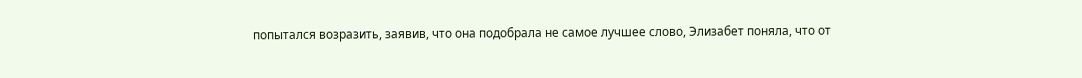попытался возразить, заявив, что она подобрала не самое лучшее слово, Элизабет поняла, что от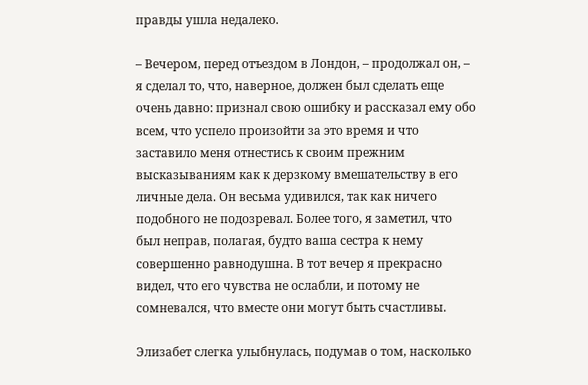правды ушла недалеко.

– Вечером, перед отъездом в Лондон, – продолжал он, – я сделал то, что, наверное, должен был сделать еще очень давно: признал свою ошибку и рассказал ему обо всем, что успело произойти за это время и что заставило меня отнестись к своим прежним высказываниям как к дерзкому вмешательству в его личные дела. Он весьма удивился, так как ничего подобного не подозревал. Более того, я заметил, что был неправ, полагая, будто ваша сестра к нему совершенно равнодушна. В тот вечер я прекрасно видел, что его чувства не ослабли, и потому не сомневался, что вместе они могут быть счастливы.

Элизабет слегка улыбнулась, подумав о том, насколько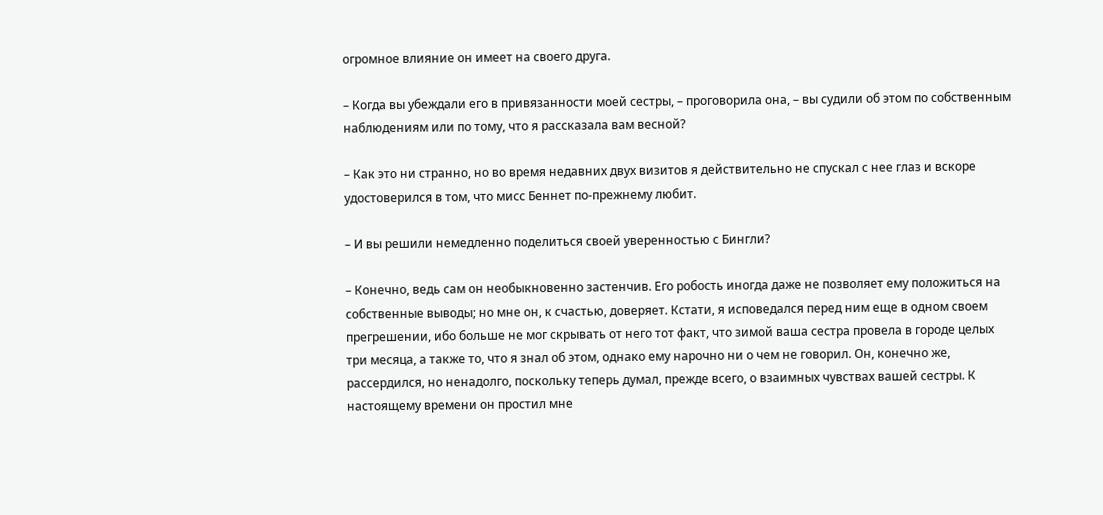огромное влияние он имеет на своего друга.

– Когда вы убеждали его в привязанности моей сестры, – проговорила она, – вы судили об этом по собственным наблюдениям или по тому, что я рассказала вам весной?

– Как это ни странно, но во время недавних двух визитов я действительно не спускал с нее глаз и вскоре удостоверился в том, что мисс Беннет по-прежнему любит.

– И вы решили немедленно поделиться своей уверенностью с Бингли?

– Конечно, ведь сам он необыкновенно застенчив. Его робость иногда даже не позволяет ему положиться на собственные выводы; но мне он, к счастью, доверяет. Кстати, я исповедался перед ним еще в одном своем прегрешении, ибо больше не мог скрывать от него тот факт, что зимой ваша сестра провела в городе целых три месяца, а также то, что я знал об этом, однако ему нарочно ни о чем не говорил. Он, конечно же, рассердился, но ненадолго, поскольку теперь думал, прежде всего, о взаимных чувствах вашей сестры. К настоящему времени он простил мне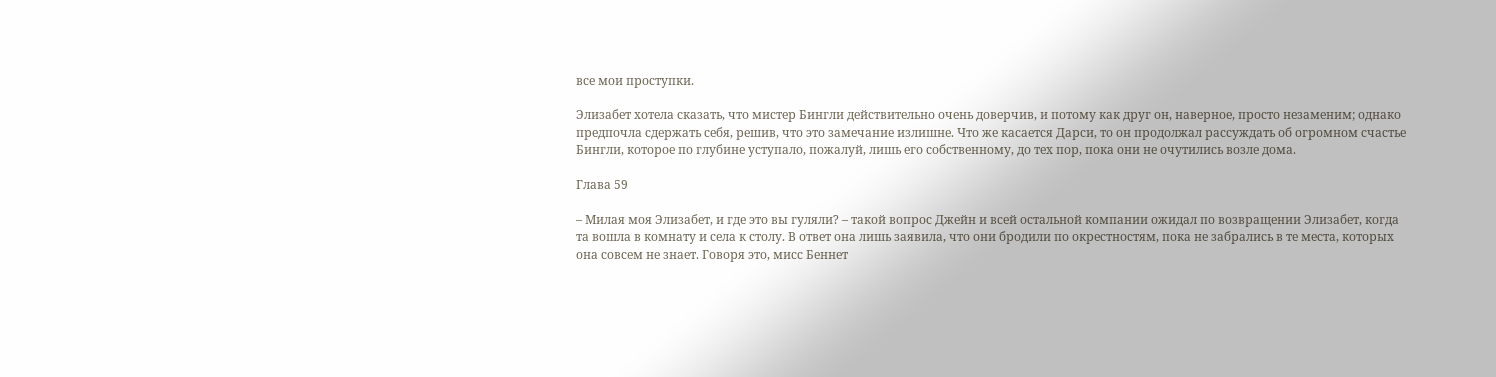все мои проступки.

Элизабет хотела сказать, что мистер Бингли действительно очень доверчив, и потому как друг он, наверное, просто незаменим; однако предпочла сдержать себя, решив, что это замечание излишне. Что же касается Дарси, то он продолжал рассуждать об огромном счастье Бингли, которое по глубине уступало, пожалуй, лишь его собственному, до тех пор, пока они не очутились возле дома.

Глава 59

– Милая моя Элизабет, и где это вы гуляли? – такой вопрос Джейн и всей остальной компании ожидал по возвращении Элизабет, когда та вошла в комнату и села к столу. В ответ она лишь заявила, что они бродили по окрестностям, пока не забрались в те места, которых она совсем не знает. Говоря это, мисс Беннет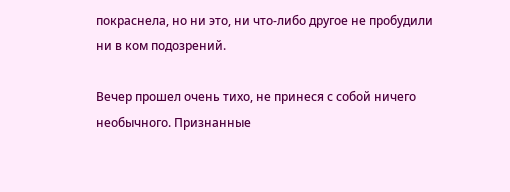покраснела, но ни это, ни что-либо другое не пробудили ни в ком подозрений.

Вечер прошел очень тихо, не принеся с собой ничего необычного. Признанные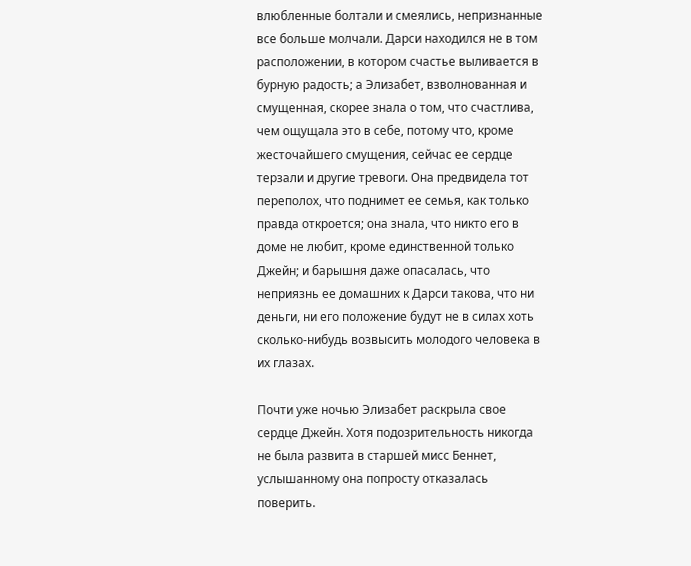влюбленные болтали и смеялись, непризнанные все больше молчали. Дарси находился не в том расположении, в котором счастье выливается в бурную радость; а Элизабет, взволнованная и смущенная, скорее знала о том, что счастлива, чем ощущала это в себе, потому что, кроме жесточайшего смущения, сейчас ее сердце терзали и другие тревоги. Она предвидела тот переполох, что поднимет ее семья, как только правда откроется; она знала, что никто его в доме не любит, кроме единственной только Джейн; и барышня даже опасалась, что неприязнь ее домашних к Дарси такова, что ни деньги, ни его положение будут не в силах хоть сколько-нибудь возвысить молодого человека в их глазах.

Почти уже ночью Элизабет раскрыла свое сердце Джейн. Хотя подозрительность никогда не была развита в старшей мисс Беннет, услышанному она попросту отказалась поверить.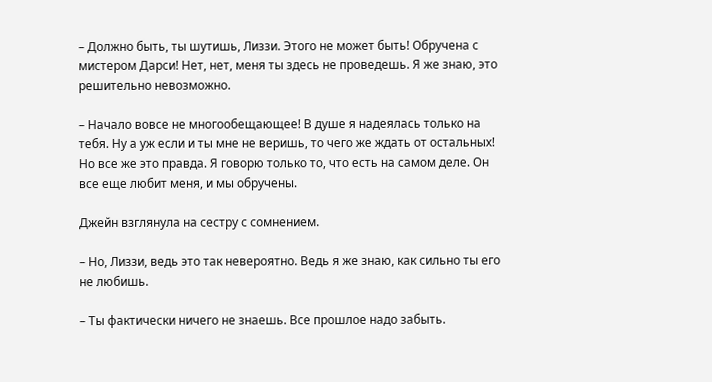– Должно быть, ты шутишь, Лиззи. Этого не может быть! Обручена с мистером Дарси! Нет, нет, меня ты здесь не проведешь. Я же знаю, это решительно невозможно.

– Начало вовсе не многообещающее! В душе я надеялась только на тебя. Ну а уж если и ты мне не веришь, то чего же ждать от остальных! Но все же это правда. Я говорю только то, что есть на самом деле. Он все еще любит меня, и мы обручены.

Джейн взглянула на сестру с сомнением.

– Но, Лиззи, ведь это так невероятно. Ведь я же знаю, как сильно ты его не любишь.

– Ты фактически ничего не знаешь. Все прошлое надо забыть.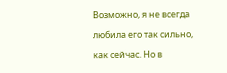Возможно, я не всегда любила его так сильно, как сейчас. Но в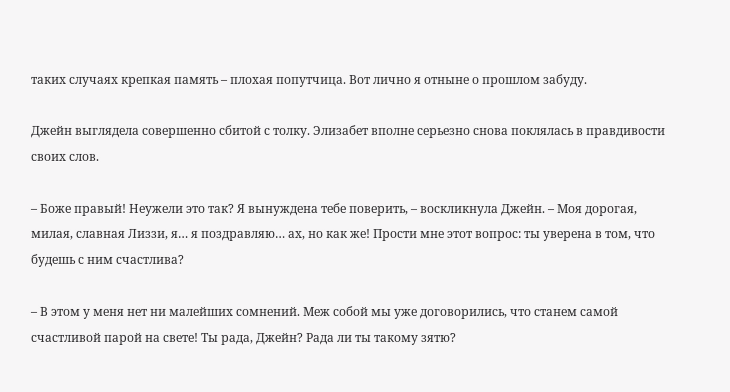таких случаях крепкая память – плохая попутчица. Вот лично я отныне о прошлом забуду.

Джейн выглядела совершенно сбитой с толку. Элизабет вполне серьезно снова поклялась в правдивости своих слов.

– Боже правый! Неужели это так? Я вынуждена тебе поверить, – воскликнула Джейн. – Моя дорогая, милая, славная Лиззи, я… я поздравляю… ах, но как же! Прости мне этот вопрос: ты уверена в том, что будешь с ним счастлива?

– В этом у меня нет ни малейших сомнений. Меж собой мы уже договорились, что станем самой счастливой парой на свете! Ты рада, Джейн? Рада ли ты такому зятю?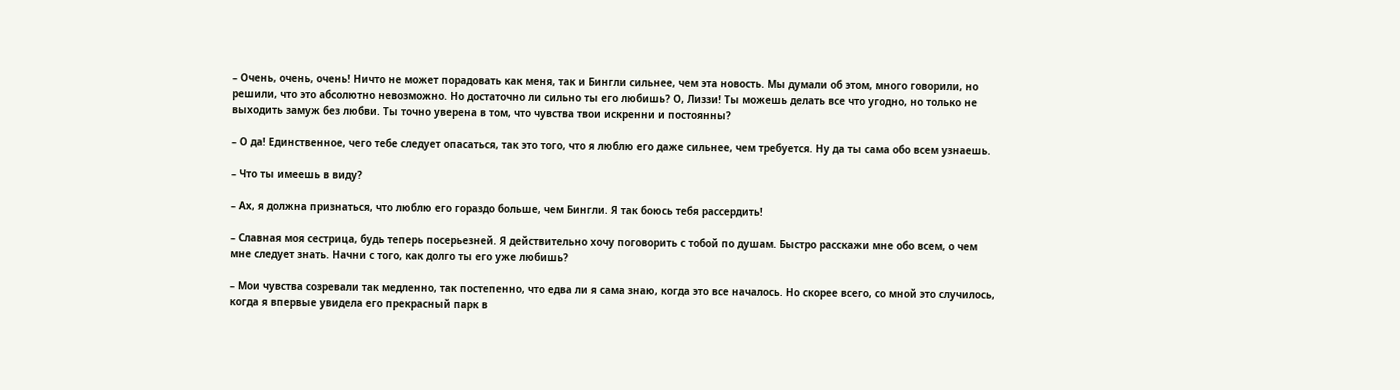– Очень, очень, очень! Ничто не может порадовать как меня, так и Бингли сильнее, чем эта новость. Мы думали об этом, много говорили, но решили, что это абсолютно невозможно. Но достаточно ли сильно ты его любишь? О, Лиззи! Ты можешь делать все что угодно, но только не выходить замуж без любви. Ты точно уверена в том, что чувства твои искренни и постоянны?

– О да! Единственное, чего тебе следует опасаться, так это того, что я люблю его даже сильнее, чем требуется. Ну да ты сама обо всем узнаешь.

– Что ты имеешь в виду?

– Ах, я должна признаться, что люблю его гораздо больше, чем Бингли. Я так боюсь тебя рассердить!

– Славная моя сестрица, будь теперь посерьезней. Я действительно хочу поговорить с тобой по душам. Быстро расскажи мне обо всем, о чем мне следует знать. Начни с того, как долго ты его уже любишь?

– Мои чувства созревали так медленно, так постепенно, что едва ли я сама знаю, когда это все началось. Но скорее всего, со мной это случилось, когда я впервые увидела его прекрасный парк в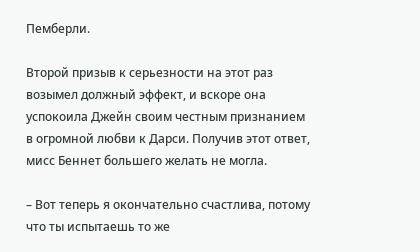Пемберли.

Второй призыв к серьезности на этот раз возымел должный эффект, и вскоре она успокоила Джейн своим честным признанием в огромной любви к Дарси. Получив этот ответ, мисс Беннет большего желать не могла.

– Вот теперь я окончательно счастлива, потому что ты испытаешь то же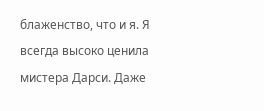блаженство, что и я. Я всегда высоко ценила мистера Дарси. Даже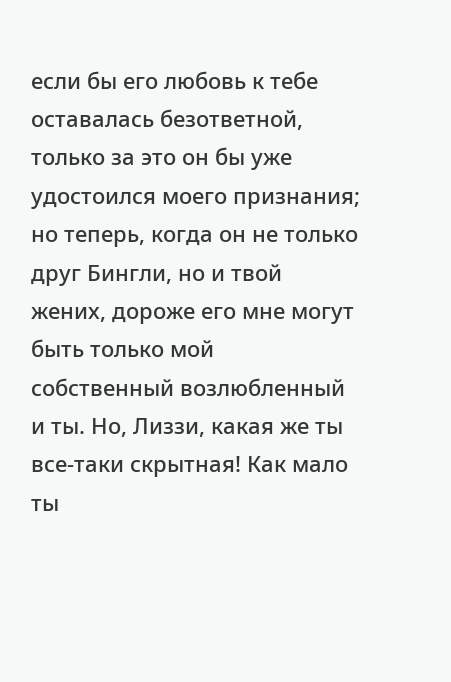если бы его любовь к тебе оставалась безответной, только за это он бы уже удостоился моего признания; но теперь, когда он не только друг Бингли, но и твой жених, дороже его мне могут быть только мой собственный возлюбленный и ты. Но, Лиззи, какая же ты все-таки скрытная! Как мало ты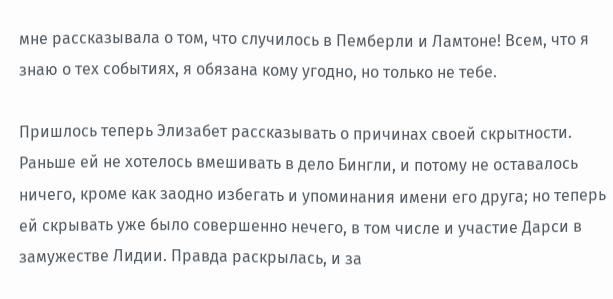мне рассказывала о том, что случилось в Пемберли и Ламтоне! Всем, что я знаю о тех событиях, я обязана кому угодно, но только не тебе.

Пришлось теперь Элизабет рассказывать о причинах своей скрытности. Раньше ей не хотелось вмешивать в дело Бингли, и потому не оставалось ничего, кроме как заодно избегать и упоминания имени его друга; но теперь ей скрывать уже было совершенно нечего, в том числе и участие Дарси в замужестве Лидии. Правда раскрылась, и за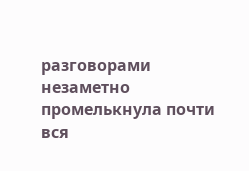разговорами незаметно промелькнула почти вся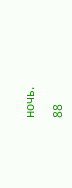ночь.

88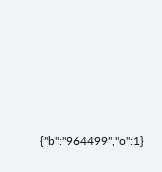{"b":"964499","o":1}